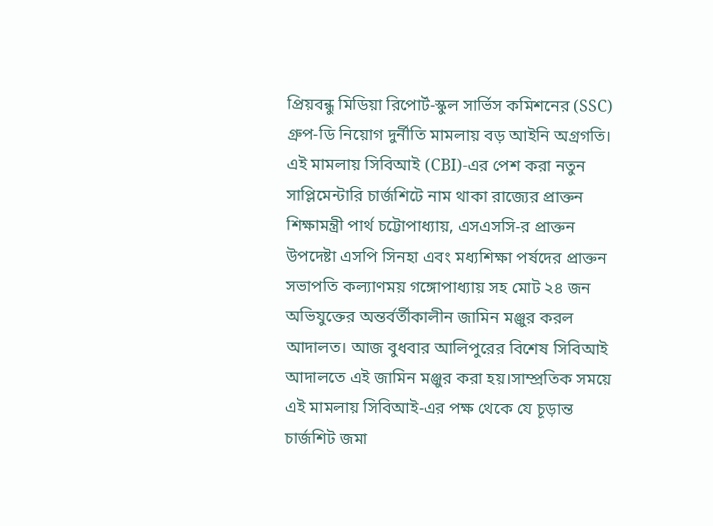প্রিয়বন্ধু মিডিয়া রিপোর্ট-স্কুল সার্ভিস কমিশনের (SSC) গ্রুপ-ডি নিয়োগ দুর্নীতি মামলায় বড় আইনি অগ্রগতি। এই মামলায় সিবিআই (CBI)-এর পেশ করা নতুন সাপ্লিমেন্টারি চার্জশিটে নাম থাকা রাজ্যের প্রাক্তন শিক্ষামন্ত্রী পার্থ চট্টোপাধ্যায়, এসএসসি-র প্রাক্তন উপদেষ্টা এসপি সিনহা এবং মধ্যশিক্ষা পর্ষদের প্রাক্তন সভাপতি কল্যাণময় গঙ্গোপাধ্যায় সহ মোট ২৪ জন অভিযুক্তের অন্তর্বর্তীকালীন জামিন মঞ্জুর করল আদালত। আজ বুধবার আলিপুরের বিশেষ সিবিআই আদালতে এই জামিন মঞ্জুর করা হয়।সাম্প্রতিক সময়ে এই মামলায় সিবিআই-এর পক্ষ থেকে যে চূড়ান্ত চার্জশিট জমা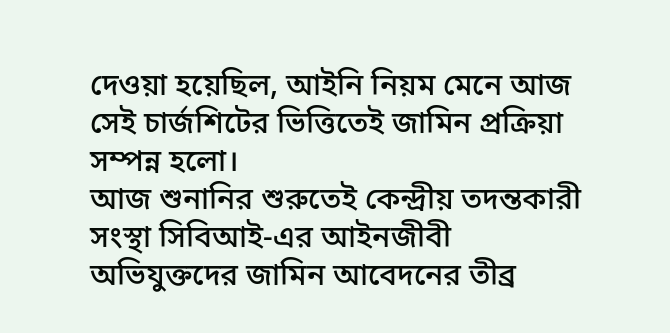দেওয়া হয়েছিল, আইনি নিয়ম মেনে আজ সেই চার্জশিটের ভিত্তিতেই জামিন প্রক্রিয়া সম্পন্ন হলো।
আজ শুনানির শুরুতেই কেন্দ্রীয় তদন্তকারী সংস্থা সিবিআই-এর আইনজীবী অভিযুক্তদের জামিন আবেদনের তীব্র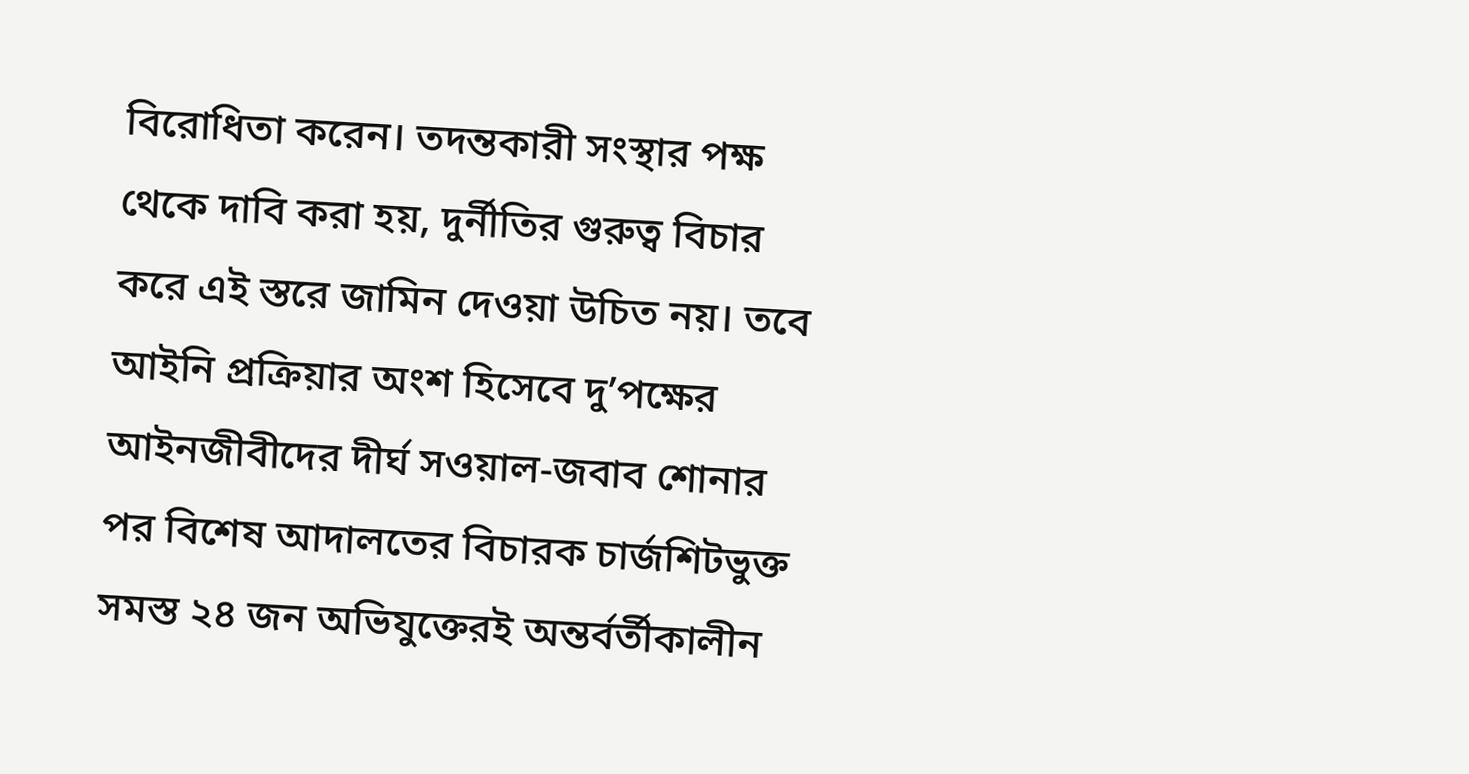বিরোধিতা করেন। তদন্তকারী সংস্থার পক্ষ থেকে দাবি করা হয়, দুর্নীতির গুরুত্ব বিচার করে এই স্তরে জামিন দেওয়া উচিত নয়। তবে আইনি প্রক্রিয়ার অংশ হিসেবে দু’পক্ষের আইনজীবীদের দীর্ঘ সওয়াল-জবাব শোনার পর বিশেষ আদালতের বিচারক চার্জশিটভুক্ত সমস্ত ২৪ জন অভিযুক্তেরই অন্তর্বর্তীকালীন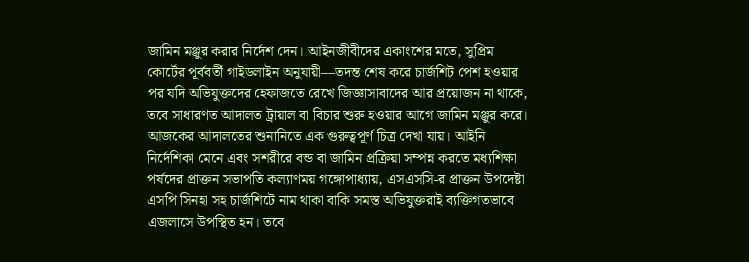জামিন মঞ্জুর করার নির্দেশ দেন। আইনজীবীদের একাংশের মতে, সুপ্রিম কোর্টের পূর্ববর্তী গাইডলাইন অনুযায়ী—তদন্ত শেষ করে চার্জশিট পেশ হওয়ার পর যদি অভিযুক্তদের হেফাজতে রেখে জিজ্ঞাসাবাদের আর প্রয়োজন না থাকে, তবে সাধারণত আদালত ট্রায়াল বা বিচার শুরু হওয়ার আগে জামিন মঞ্জুর করে।
আজকের আদালতের শুনানিতে এক গুরুত্বপূর্ণ চিত্র দেখা যায়। আইনি নির্দেশিকা মেনে এবং সশরীরে বন্ড বা জামিন প্রক্রিয়া সম্পন্ন করতে মধ্যশিক্ষা পর্ষদের প্রাক্তন সভাপতি কল্যাণময় গঙ্গোপাধ্যায়, এসএসসি-র প্রাক্তন উপদেষ্টা এসপি সিনহা সহ চার্জশিটে নাম থাকা বাকি সমস্ত অভিযুক্তরাই ব্যক্তিগতভাবে এজলাসে উপস্থিত হন। তবে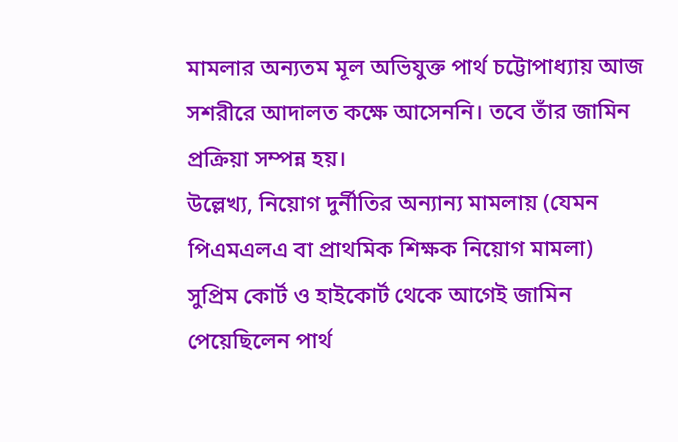মামলার অন্যতম মূল অভিযুক্ত পার্থ চট্টোপাধ্যায় আজ সশরীরে আদালত কক্ষে আসেননি। তবে তাঁর জামিন প্রক্রিয়া সম্পন্ন হয়।
উল্লেখ্য, নিয়োগ দুর্নীতির অন্যান্য মামলায় (যেমন পিএমএলএ বা প্রাথমিক শিক্ষক নিয়োগ মামলা) সুপ্রিম কোর্ট ও হাইকোর্ট থেকে আগেই জামিন পেয়েছিলেন পার্থ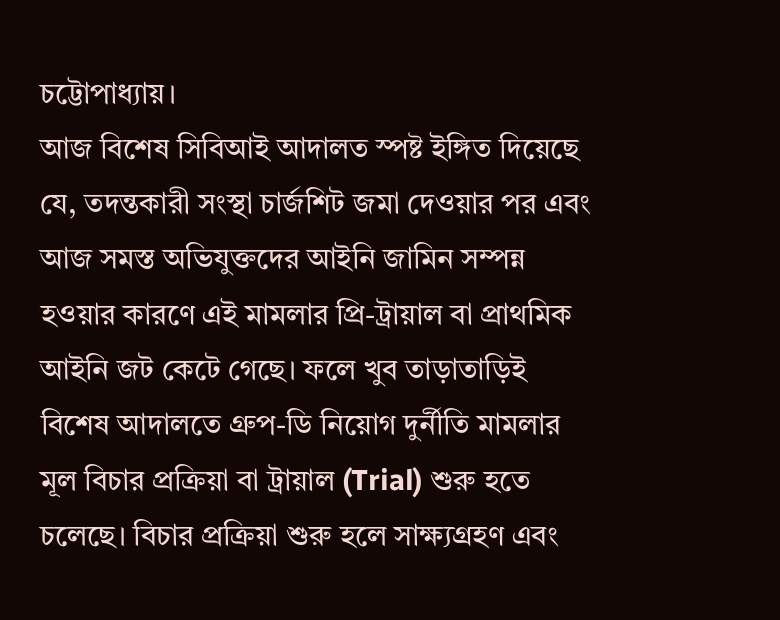চট্টোপাধ্যায়।
আজ বিশেষ সিবিআই আদালত স্পষ্ট ইঙ্গিত দিয়েছে যে, তদন্তকারী সংস্থা চার্জশিট জমা দেওয়ার পর এবং আজ সমস্ত অভিযুক্তদের আইনি জামিন সম্পন্ন হওয়ার কারণে এই মামলার প্রি-ট্রায়াল বা প্রাথমিক আইনি জট কেটে গেছে। ফলে খুব তাড়াতাড়িই বিশেষ আদালতে গ্রুপ-ডি নিয়োগ দুর্নীতি মামলার মূল বিচার প্রক্রিয়া বা ট্রায়াল (Trial) শুরু হতে চলেছে। বিচার প্রক্রিয়া শুরু হলে সাক্ষ্যগ্রহণ এবং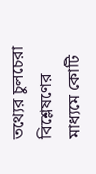তথ্যের চুলচেরা বিশ্লেষণের মাধ্যমে কোটি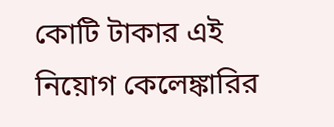কোটি টাকার এই নিয়োগ কেলেঙ্কারির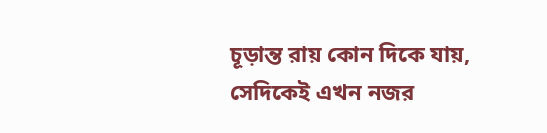চূড়ান্ত রায় কোন দিকে যায়, সেদিকেই এখন নজর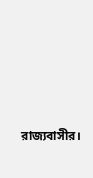রাজ্যবাসীর।